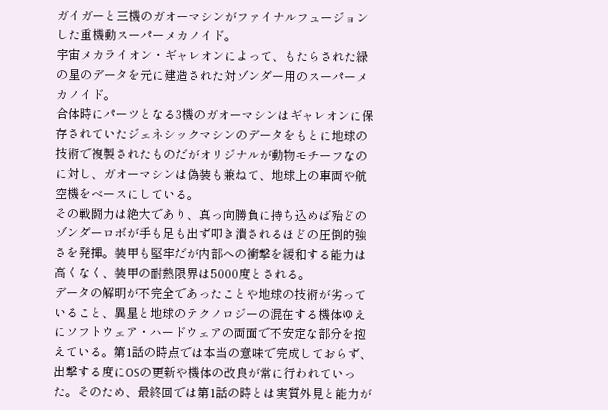ガイガーと三機のガオーマシンがファイナルフュージョンした重機動スーパーメカノイド。
宇宙メカライオン・ギャレオンによって、もたらされた緑の星のデータを元に建造された対ゾンダー用のスーパーメカノイド。
合体時にパーツとなる3機のガオーマシンはギャレオンに保存されていたジェネシックマシンのデータをもとに地球の技術で複製されたものだがオリジナルが動物モチーフなのに対し、ガオーマシンは偽装も兼ねて、地球上の車両や航空機をベースにしている。
その戦闘力は絶大であり、真っ向勝負に持ち込めば殆どのゾンダーロボが手も足も出ず叩き潰されるほどの圧倒的強さを発揮。装甲も堅牢だが内部への衝撃を緩和する能力は高くなく、装甲の耐熱限界は5000度とされる。
データの解明が不完全であったことや地球の技術が劣っていること、異星と地球のテクノロジーの混在する機体ゆえにソフトウェア・ハードウェアの両面で不安定な部分を抱えている。第1話の時点では本当の意味で完成しておらず、出撃する度にOSの更新や機体の改良が常に行われていった。そのため、最終回では第1話の時とは実質外見と能力が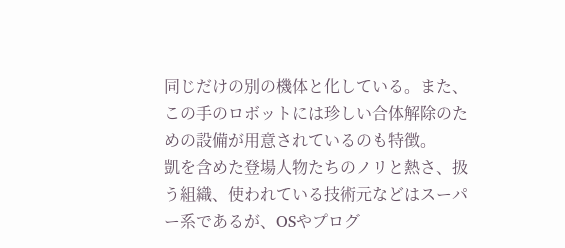同じだけの別の機体と化している。また、この手のロボットには珍しい合体解除のための設備が用意されているのも特徴。
凱を含めた登場人物たちのノリと熱さ、扱う組織、使われている技術元などはスーパー系であるが、OSやプログ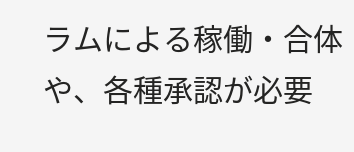ラムによる稼働・合体や、各種承認が必要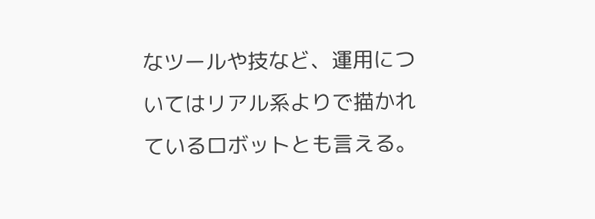なツールや技など、運用についてはリアル系よりで描かれているロボットとも言える。